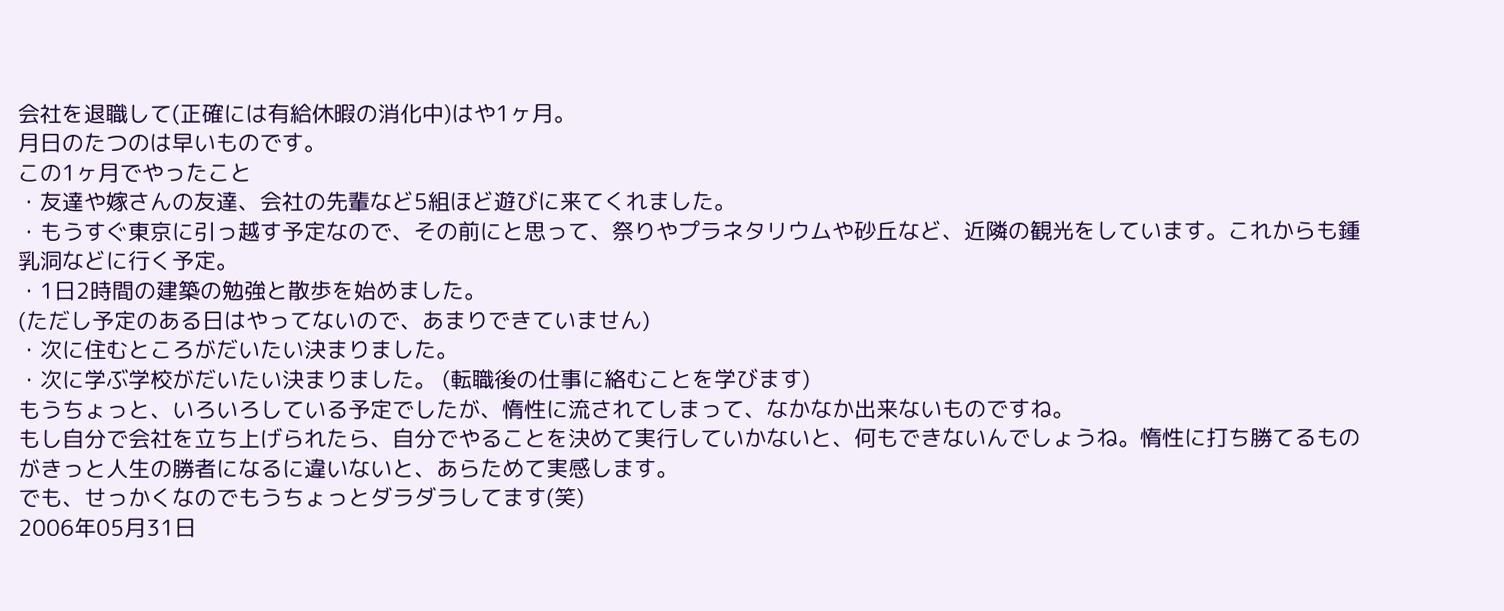会社を退職して(正確には有給休暇の消化中)はや1ヶ月。
月日のたつのは早いものです。
この1ヶ月でやったこと
・友達や嫁さんの友達、会社の先輩など5組ほど遊びに来てくれました。
・もうすぐ東京に引っ越す予定なので、その前にと思って、祭りやプラネタリウムや砂丘など、近隣の観光をしています。これからも鍾乳洞などに行く予定。
・1日2時間の建築の勉強と散歩を始めました。
(ただし予定のある日はやってないので、あまりできていません)
・次に住むところがだいたい決まりました。
・次に学ぶ学校がだいたい決まりました。 (転職後の仕事に絡むことを学びます)
もうちょっと、いろいろしている予定でしたが、惰性に流されてしまって、なかなか出来ないものですね。
もし自分で会社を立ち上げられたら、自分でやることを決めて実行していかないと、何もできないんでしょうね。惰性に打ち勝てるものがきっと人生の勝者になるに違いないと、あらためて実感します。
でも、せっかくなのでもうちょっとダラダラしてます(笑)
2006年05月31日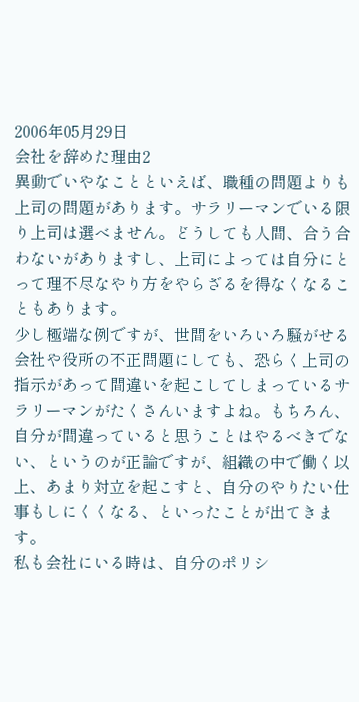2006年05月29日
会社を辞めた理由2
異動でいやなことといえば、職種の問題よりも上司の問題があります。サラリーマンでいる限り上司は選べません。どうしても人間、合う合わないがありますし、上司によっては自分にとって理不尽なやり方をやらざるを得なくなることもあります。
少し極端な例ですが、世間をいろいろ騒がせる会社や役所の不正問題にしても、恐らく上司の指示があって間違いを起こしてしまっているサラリーマンがたくさんいますよね。もちろん、自分が間違っていると思うことはやるべきでない、というのが正論ですが、組織の中で働く以上、あまり対立を起こすと、自分のやりたい仕事もしにくくなる、といったことが出てきます。
私も会社にいる時は、自分のポリシ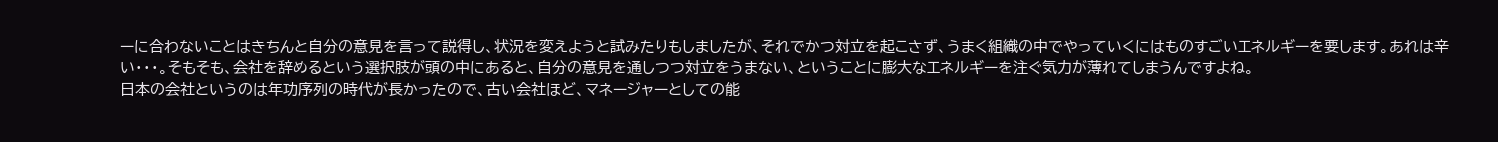ーに合わないことはきちんと自分の意見を言って説得し、状況を変えようと試みたりもしましたが、それでかつ対立を起こさず、うまく組織の中でやっていくにはものすごいエネルギーを要します。あれは辛い・・・。そもそも、会社を辞めるという選択肢が頭の中にあると、自分の意見を通しつつ対立をうまない、ということに膨大なエネルギーを注ぐ気力が薄れてしまうんですよね。
日本の会社というのは年功序列の時代が長かったので、古い会社ほど、マネージャーとしての能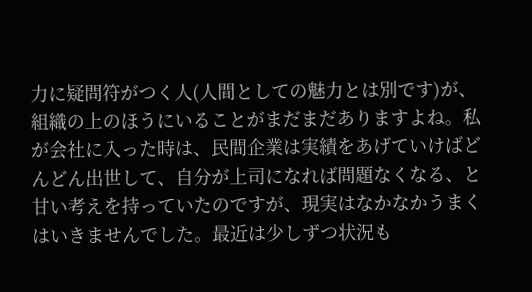力に疑問符がつく人(人間としての魅力とは別です)が、組織の上のほうにいることがまだまだありますよね。私が会社に入った時は、民間企業は実績をあげていけばどんどん出世して、自分が上司になれば問題なくなる、と甘い考えを持っていたのですが、現実はなかなかうまくはいきませんでした。最近は少しずつ状況も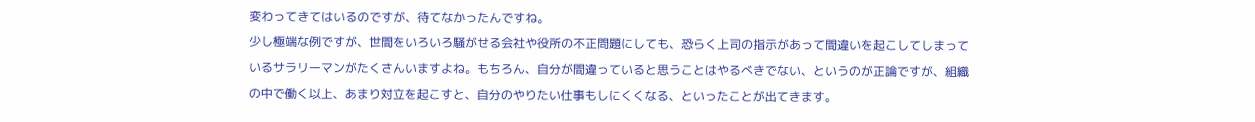変わってきてはいるのですが、待てなかったんですね。
少し極端な例ですが、世間をいろいろ騒がせる会社や役所の不正問題にしても、恐らく上司の指示があって間違いを起こしてしまっているサラリーマンがたくさんいますよね。もちろん、自分が間違っていると思うことはやるべきでない、というのが正論ですが、組織の中で働く以上、あまり対立を起こすと、自分のやりたい仕事もしにくくなる、といったことが出てきます。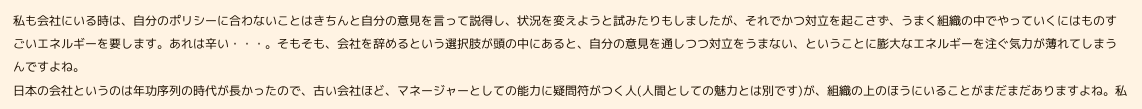私も会社にいる時は、自分のポリシーに合わないことはきちんと自分の意見を言って説得し、状況を変えようと試みたりもしましたが、それでかつ対立を起こさず、うまく組織の中でやっていくにはものすごいエネルギーを要します。あれは辛い・・・。そもそも、会社を辞めるという選択肢が頭の中にあると、自分の意見を通しつつ対立をうまない、ということに膨大なエネルギーを注ぐ気力が薄れてしまうんですよね。
日本の会社というのは年功序列の時代が長かったので、古い会社ほど、マネージャーとしての能力に疑問符がつく人(人間としての魅力とは別です)が、組織の上のほうにいることがまだまだありますよね。私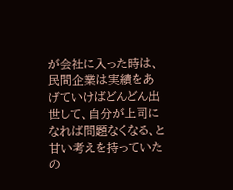が会社に入った時は、民間企業は実績をあげていけばどんどん出世して、自分が上司になれば問題なくなる、と甘い考えを持っていたの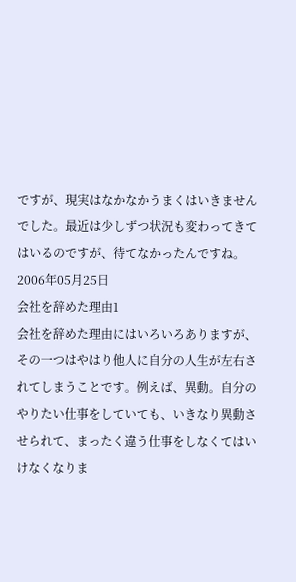ですが、現実はなかなかうまくはいきませんでした。最近は少しずつ状況も変わってきてはいるのですが、待てなかったんですね。
2006年05月25日
会社を辞めた理由1
会社を辞めた理由にはいろいろありますが、その一つはやはり他人に自分の人生が左右されてしまうことです。例えば、異動。自分のやりたい仕事をしていても、いきなり異動させられて、まったく違う仕事をしなくてはいけなくなりま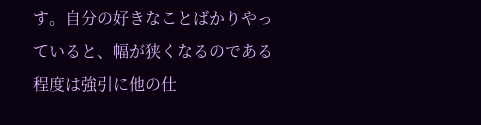す。自分の好きなことばかりやっていると、幅が狭くなるのである程度は強引に他の仕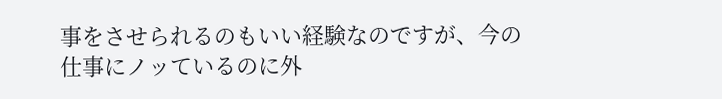事をさせられるのもいい経験なのですが、今の仕事にノッているのに外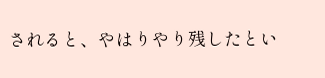されると、やはりやり残したとい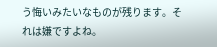う悔いみたいなものが残ります。それは嫌ですよね。